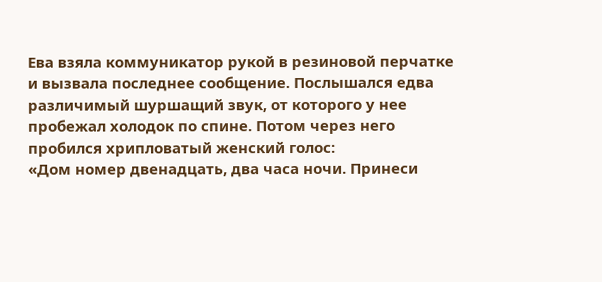Ева взяла коммуникатор рукой в резиновой перчатке и вызвала последнее сообщение. Послышался едва различимый шуршащий звук, от которого у нее пробежал холодок по спине. Потом через него пробился хрипловатый женский голос:
«Дом номер двенадцать, два часа ночи. Принеси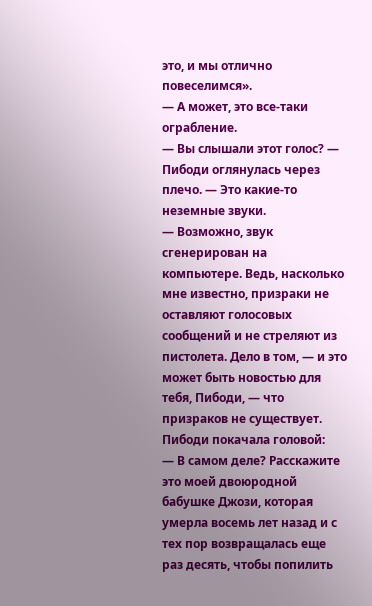это, и мы отлично повеселимся».
— А может, это все-таки ограбление.
— Вы слышали этот голос? — Пибоди оглянулась через плечо. — Это какие-то неземные звуки.
— Возможно, звук сгенерирован на компьютере. Ведь, насколько мне известно, призраки не оставляют голосовых сообщений и не стреляют из пистолета. Дело в том, — и это может быть новостью для тебя, Пибоди, — что призраков не существует.
Пибоди покачала головой:
— В самом деле? Расскажите это моей двоюродной бабушке Джози, которая умерла восемь лет назад и с тех пор возвращалась еще раз десять, чтобы попилить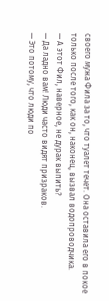своего мужа Фила за то, что туалет течет. Она оставила его в покое только после того, как он, наконец, вызвал водопроводчика.
— А этот Фил, наверное, не дурак выпить?
— Да ладно вам! Люди часто видят призраков.
— Это потому, что люди по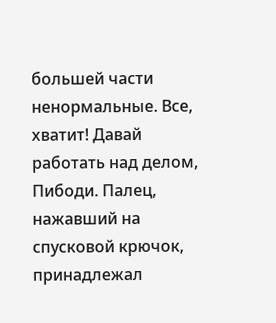большей части ненормальные. Все, хватит! Давай работать над делом, Пибоди. Палец, нажавший на спусковой крючок, принадлежал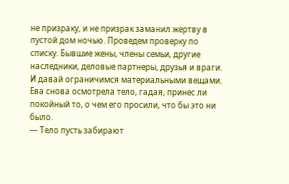не призраку, и не призрак заманил жертву в пустой дом ночью. Проведем проверку по списку. Бывшие жены, члены семьи, другие наследники, деловые партнеры, друзья и враги. И давай ограничимся материальными вещами.
Ева снова осмотрела тело, гадая, принес ли покойный то, о чем его просили, что бы это ни было.
— Тело пусть забирают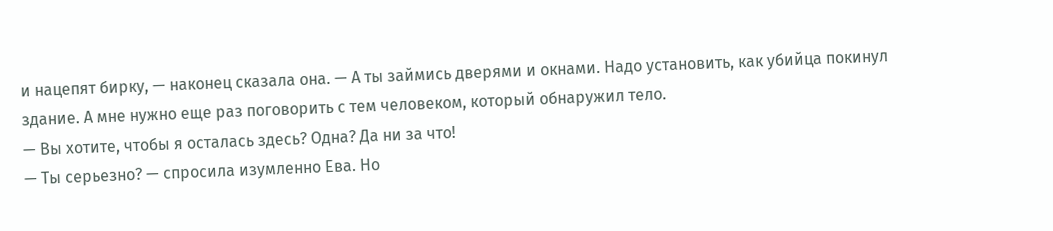и нацепят бирку, — наконец сказала она. — А ты займись дверями и окнами. Надо установить, как убийца покинул здание. А мне нужно еще раз поговорить с тем человеком, который обнаружил тело.
— Вы хотите, чтобы я осталась здесь? Одна? Да ни за что!
— Ты серьезно? — спросила изумленно Ева. Но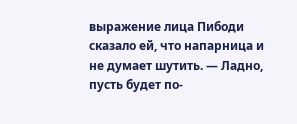выражение лица Пибоди сказало ей, что напарница и не думает шутить. — Ладно, пусть будет по-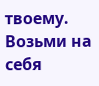твоему. Возьми на себя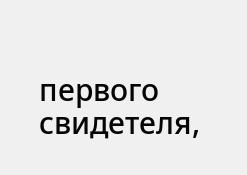первого свидетеля,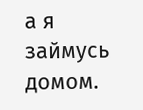а я займусь домом.